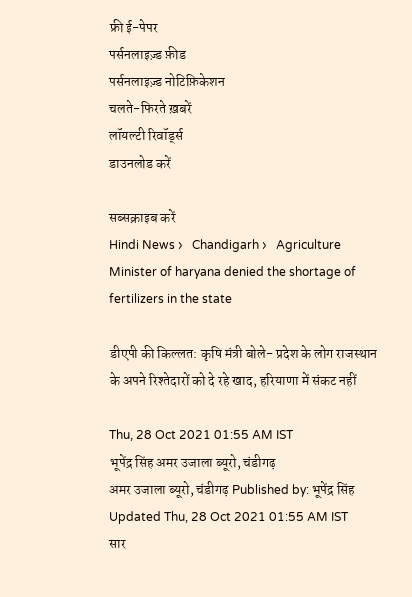फ्री ई-पेपर
पर्सनलाइज़्ड फ़ीड
पर्सनलाइज़्ड नोटिफ़िकेशन
चलते-फिरते ख़बरें
लॉयल्टी रिवॉर्ड्स
डाउनलोड करें

सब्सक्राइब करें
Hindi News ›   Chandigarh ›   Agriculture Minister of haryana denied the shortage of fertilizers in the state

डीएपी की किल्लत: कृषि मंत्री बोले- प्रदेश के लोग राजस्थान के अपने रिश्तेदारों को दे रहे खाद, हरियाणा में संकट नहीं

Thu, 28 Oct 2021 01:55 AM IST
भूपेंद्र सिंह अमर उजाला ब्यूरो, चंडीगढ़
अमर उजाला ब्यूरो, चंडीगढ़ Published by: भूपेंद्र सिंह Updated Thu, 28 Oct 2021 01:55 AM IST
सार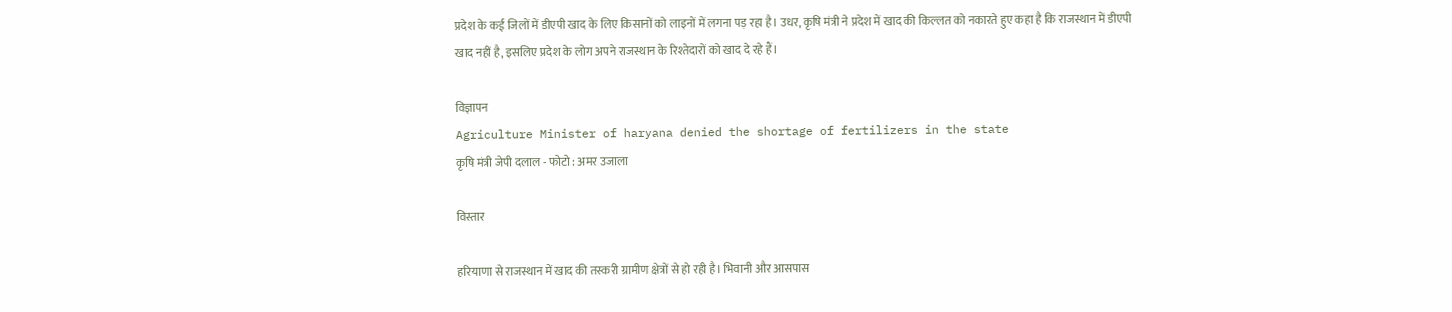प्रदेश के कई जिलों में डीएपी खाद के लिए किसानों को लाइनों में लगना पड़ रहा है। उधर, कृषि मंत्री ने प्रदेश में खाद की किल्लत को नकारते हुए कहा है कि राजस्थान में डीएपी खाद नहीं है, इसलिए प्रदेश के लोग अपने राजस्थान के रिश्तेदारों को खाद दे रहे हैं।

विज्ञापन
Agriculture Minister of haryana denied the shortage of fertilizers in the state
कृषि मंत्री जेपी दलाल - फोटो : अमर उजाला

विस्तार

हरियाणा से राजस्थान में खाद की तस्करी ग्रामीण क्षेत्रों से हो रही है। भिवानी और आसपास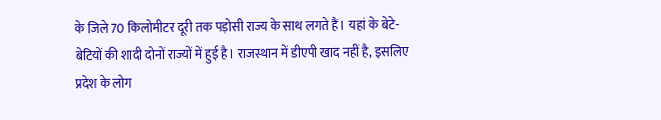के जिले 70 किलोमीटर दूरी तक पड़ोसी राज्य के साथ लगते हैं। यहां के बेटे-बेटियों की शादी दोनों राज्यों में हुई है। राजस्थान में डीएपी खाद नहीं है, इसलिए प्रदेश के लोग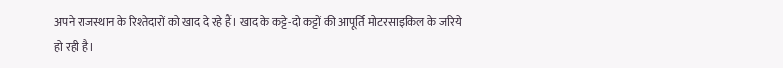अपने राजस्थान के रिश्तेदारों को खाद दे रहे हैं। खाद के कट्टे-दो कट्टों की आपूर्ति मोटरसाइकिल के जरिये हो रही है।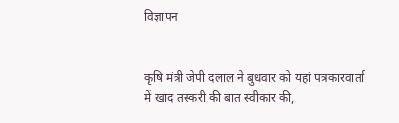विज्ञापन


कृषि मंत्री जेपी दलाल ने बुधवार को यहां पत्रकारवार्ता में खाद तस्करी की बात स्वीकार की,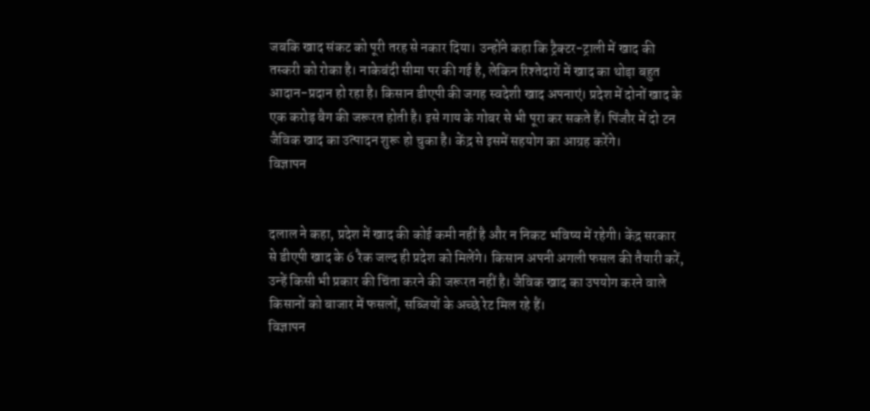जबकि खाद संकट को पूरी तरह से नकार दिया। उन्होंने कहा कि ट्रैक्टर-ट्राली में खाद की तस्करी को रोका है। नाकेबंदी सीमा पर की गई है, लेकिन रिश्तेदारों में खाद का थोड़ा बहुत आदान-प्रदान हो रहा है। किसान डीएपी की जगह स्वदेशी खाद अपनाएं। प्रदेश में दोनों खाद के एक करोड़ बैग की जरूरत होती है। इसे गाय के गोबर से भी पूरा कर सकते हैं। पिंजौर में दो टन जैविक खाद का उत्पादन शुरू हो चुका है। केंद्र से इसमें सहयोग का आग्रह करेंगे।
विज्ञापन


दलाल ने कहा, प्रदेश में खाद की कोई कमी नहीं है और न निकट भविष्य में रहेगी। केंद्र सरकार से डीएपी खाद के 6 रैक जल्द ही प्रदेश को मिलेंगे। किसान अपनी अगली फसल की तैयारी करें, उन्हें किसी भी प्रकार की चिंता करने की जरूरत नहीं है। जैविक खाद का उपयोग करने वाले किसानों को बाजार में फसलों, सब्जियों के अच्छे रेट मिल रहे हैं।
विज्ञापन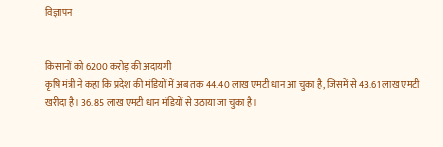विज्ञापन


किसानों को 6200 करोड़ की अदायगी
कृषि मंत्री ने कहा कि प्रदेश की मंडियों में अब तक 44.40 लाख एमटी धान आ चुका है, जिसमें से 43.61 लाख एमटी खरीदा है। 36.85 लाख एमटी धान मंडियों से उठाया जा चुका है।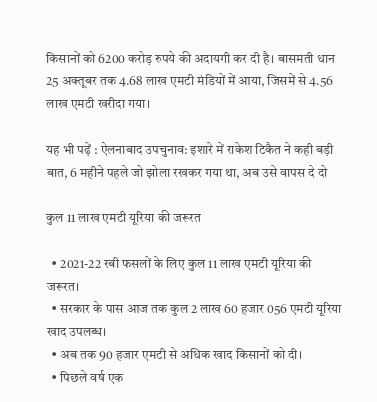किसानों को 6200 करोड़ रुपये की अदायगी कर दी है। बासमती धान 25 अक्तूबर तक 4.68 लाख एमटी मंडियों में आया, जिसमें से 4.56 लाख एमटी खरीदा गया।

यह भी पढ़ें : ऐलनाबाद उपचुनाव: इशारे में राकेश टिकैत ने कही बड़ी बात, 6 महीने पहले जो झोला रखकर गया था, अब उसे वापस दे दो

कुल 11 लाख एमटी यूरिया की जरूरत

  • 2021-22 रबी फसलों के लिए कुल 11 लाख एमटी यूरिया की जरूरत।
  • सरकार के पास आज तक कुल 2 लाख 60 हजार 056 एमटी यूरिया खाद उपलब्ध।
  • अब तक 90 हजार एमटी से अधिक खाद किसानों को दी।
  • पिछले वर्ष एक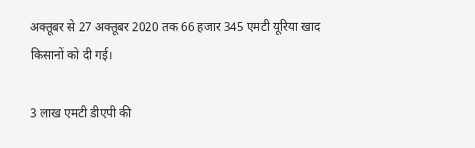अक्तूबर से 27 अक्तूबर 2020 तक 66 हजार 345 एमटी यूरिया खाद किसानों को दी गई।

3 लाख एमटी डीएपी की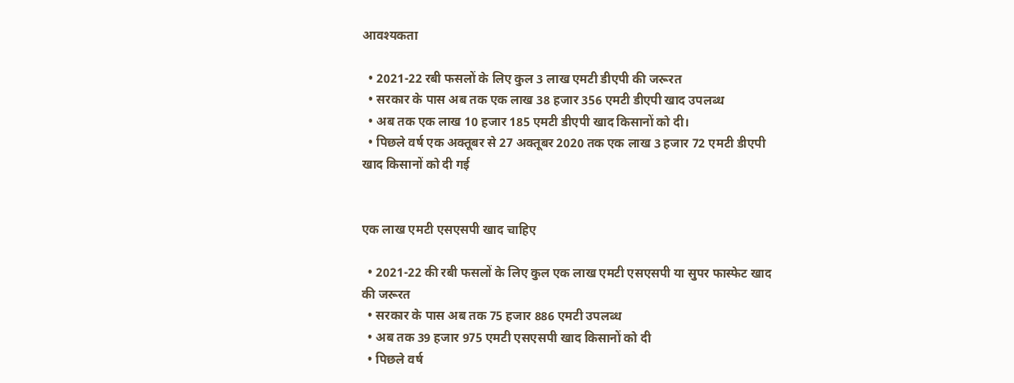आवश्यकता

  • 2021-22 रबी फसलों के लिए कुल 3 लाख एमटी डीएपी की जरूरत
  • सरकार के पास अब तक एक लाख 38 हजार 356 एमटी डीएपी खाद उपलब्ध
  • अब तक एक लाख 10 हजार 185 एमटी डीएपी खाद किसानों को दी।
  • पिछले वर्ष एक अक्तूबर से 27 अक्तूबर 2020 तक एक लाख 3 हजार 72 एमटी डीएपी खाद किसानों को दी गई


एक लाख एमटी एसएसपी खाद चाहिए

  • 2021-22 की रबी फसलों के लिए कुल एक लाख एमटी एसएसपी या सुपर फास्फेट खाद की जरूरत
  • सरकार के पास अब तक 75 हजार 886 एमटी उपलब्ध
  • अब तक 39 हजार 975 एमटी एसएसपी खाद किसानों को दी
  • पिछले वर्ष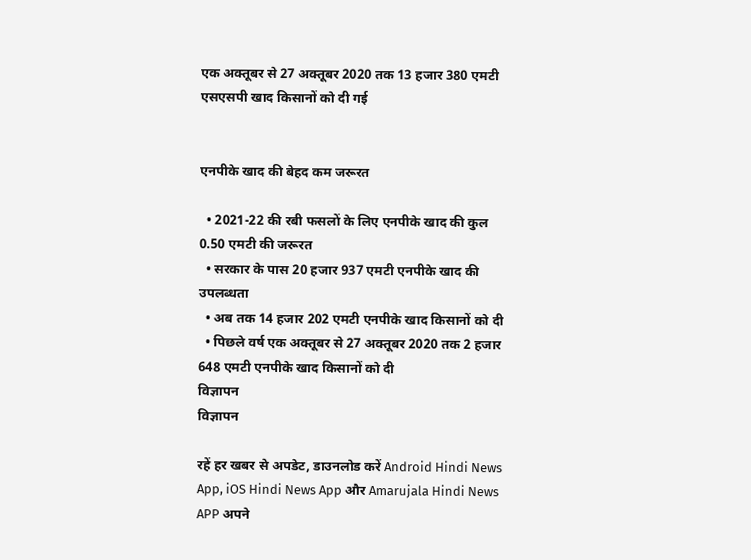एक अक्तूबर से 27 अक्तूबर 2020 तक 13 हजार 380 एमटी एसएसपी खाद किसानों को दी गई


एनपीके खाद की बेहद कम जरूरत

  • 2021-22 की रबी फसलों के लिए एनपीके खाद की कुल 0.50 एमटी की जरूरत
  • सरकार के पास 20 हजार 937 एमटी एनपीके खाद की उपलब्धता
  • अब तक 14 हजार 202 एमटी एनपीके खाद किसानों को दी
  • पिछले वर्ष एक अक्तूबर से 27 अक्तूबर 2020 तक 2 हजार 648 एमटी एनपीके खाद किसानों को दी
विज्ञापन
विज्ञापन

रहें हर खबर से अपडेट, डाउनलोड करें Android Hindi News App, iOS Hindi News App और Amarujala Hindi News APP अपने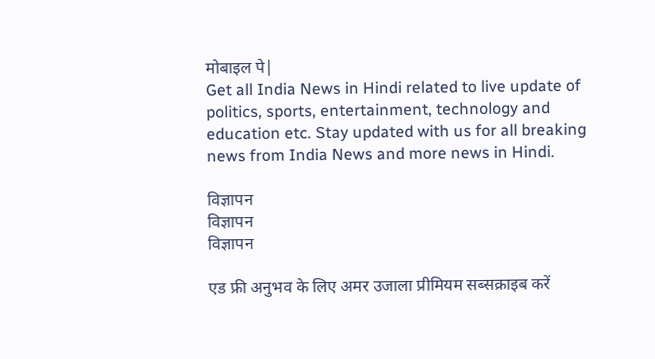मोबाइल पे|
Get all India News in Hindi related to live update of politics, sports, entertainment, technology and education etc. Stay updated with us for all breaking news from India News and more news in Hindi.

विज्ञापन
विज्ञापन
विज्ञापन

एड फ्री अनुभव के लिए अमर उजाला प्रीमियम सब्सक्राइब करें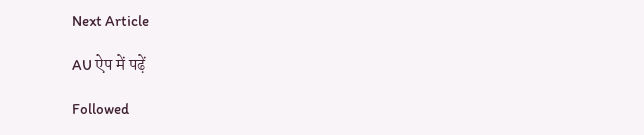Next Article

AU ऐप में पढ़ें

Followed